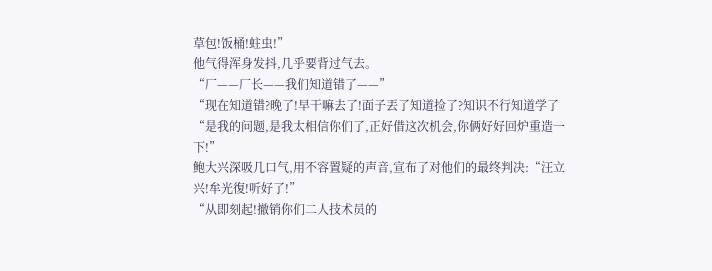草包!饭桶!蛀虫!”
他气得浑身发抖,几乎要背过气去。
“厂——厂长——我们知道错了——”
“现在知道错?晚了!早干嘛去了!面子丟了知道捡了?知识不行知道学了“是我的问题,是我太相信你们了,正好借这次机会,你俩好好回炉重造一下!”
鲍大兴深吸几口气,用不容置疑的声音,宣布了对他们的最终判决:“汪立兴!牟光復!听好了!”
“从即刻起!撤销你们二人技术员的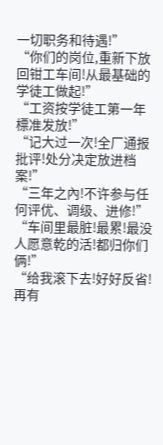一切职务和待遇!”
“你们的岗位,重新下放回钳工车间!从最基础的学徒工做起!”
“工资按学徒工第一年標准发放!”
“记大过一次!全厂通报批评!处分决定放进档案!”
“三年之內!不许参与任何评优、调级、进修!”
“车间里最脏!最累!最没人愿意乾的活!都归你们俩!”
“给我滚下去!好好反省!再有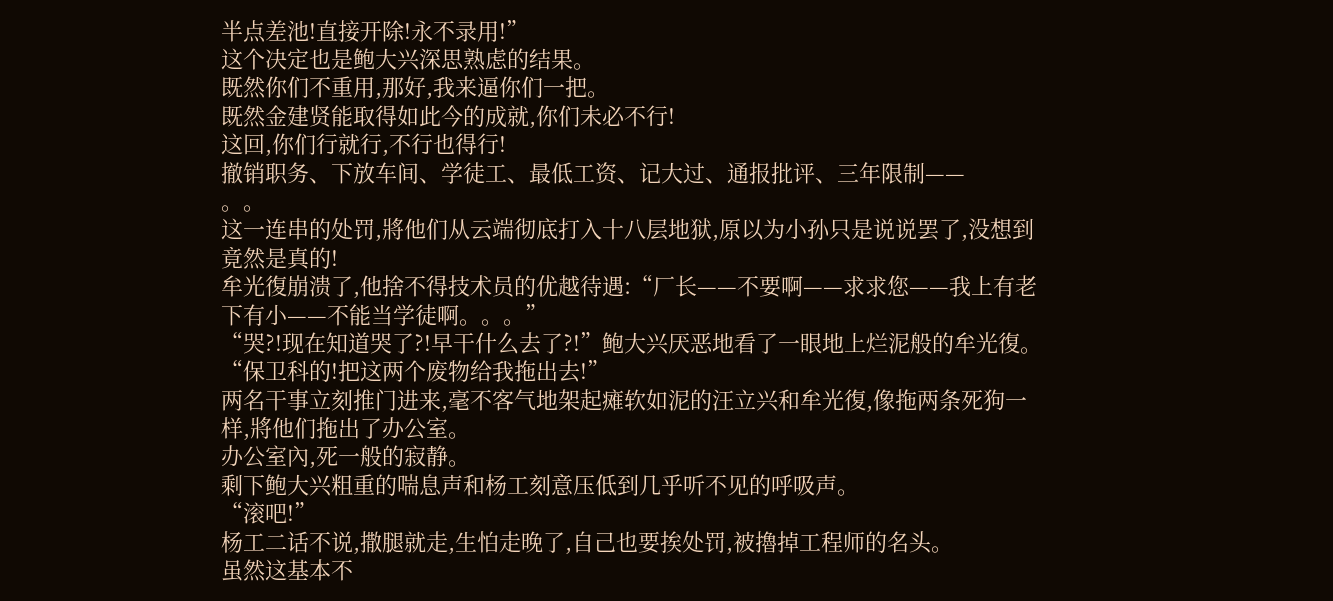半点差池!直接开除!永不录用!”
这个决定也是鲍大兴深思熟虑的结果。
既然你们不重用,那好,我来逼你们一把。
既然金建贤能取得如此今的成就,你们未必不行!
这回,你们行就行,不行也得行!
撤销职务、下放车间、学徒工、最低工资、记大过、通报批评、三年限制——
。。
这一连串的处罚,將他们从云端彻底打入十八层地狱,原以为小孙只是说说罢了,没想到竟然是真的!
牟光復崩溃了,他捨不得技术员的优越待遇:“厂长——不要啊——求求您——我上有老下有小——不能当学徒啊。。。”
“哭?!现在知道哭了?!早干什么去了?!”鲍大兴厌恶地看了一眼地上烂泥般的牟光復。
“保卫科的!把这两个废物给我拖出去!”
两名干事立刻推门进来,毫不客气地架起瘫软如泥的汪立兴和牟光復,像拖两条死狗一样,將他们拖出了办公室。
办公室內,死一般的寂静。
剩下鲍大兴粗重的喘息声和杨工刻意压低到几乎听不见的呼吸声。
“滚吧!”
杨工二话不说,撒腿就走,生怕走晚了,自己也要挨处罚,被擼掉工程师的名头。
虽然这基本不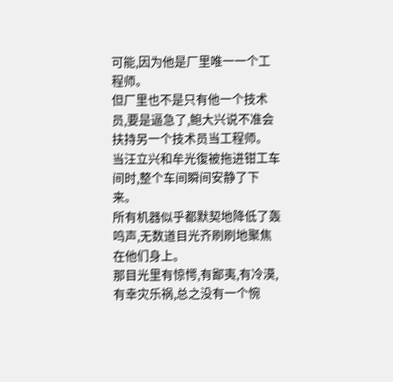可能,因为他是厂里唯一一个工程师。
但厂里也不是只有他一个技术员,要是逼急了,鲍大兴说不准会扶持另一个技术员当工程师。
当汪立兴和牟光復被拖进钳工车间时,整个车间瞬间安静了下来。
所有机器似乎都默契地降低了轰鸣声,无数道目光齐刷刷地聚焦在他们身上。
那目光里有惊愕,有鄙夷,有冷漠,有幸灾乐祸,总之没有一个惋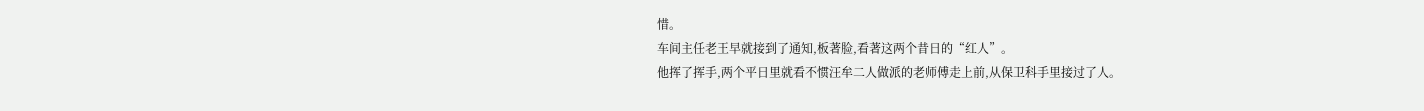惜。
车间主任老王早就接到了通知,板著脸,看著这两个昔日的“红人”。
他挥了挥手,两个平日里就看不惯汪牟二人做派的老师傅走上前,从保卫科手里接过了人。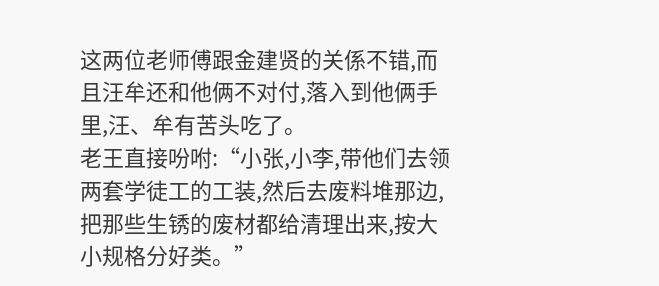这两位老师傅跟金建贤的关係不错,而且汪牟还和他俩不对付,落入到他俩手里,汪、牟有苦头吃了。
老王直接吩咐:“小张,小李,带他们去领两套学徒工的工装,然后去废料堆那边,把那些生锈的废材都给清理出来,按大小规格分好类。”